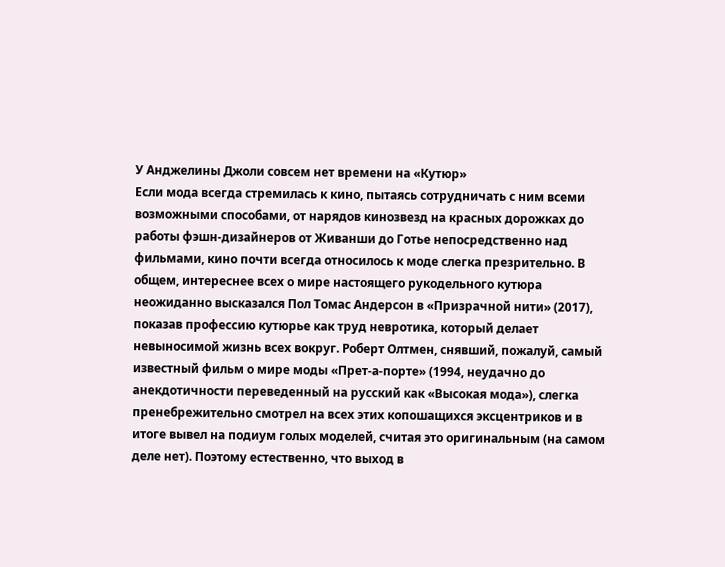У Анджелины Джоли совсем нет времени на «Кутюр»
Если мода всегда стремилась к кино, пытаясь сотрудничать с ним всеми возможными способами, от нарядов кинозвезд на красных дорожках до работы фэшн-дизайнеров от Живанши до Готье непосредственно над фильмами, кино почти всегда относилось к моде слегка презрительно. В общем, интереснее всех о мире настоящего рукодельного кутюра неожиданно высказался Пол Томас Андерсон в «Призрачной нити» (2017), показав профессию кутюрье как труд невротика, который делает невыносимой жизнь всех вокруг. Роберт Олтмен, снявший, пожалуй, самый известный фильм о мире моды «Прет-а-порте» (1994, неудачно до анекдотичности переведенный на русский как «Высокая мода»), слегка пренебрежительно смотрел на всех этих копошащихся эксцентриков и в итоге вывел на подиум голых моделей, считая это оригинальным (на самом деле нет). Поэтому естественно, что выход в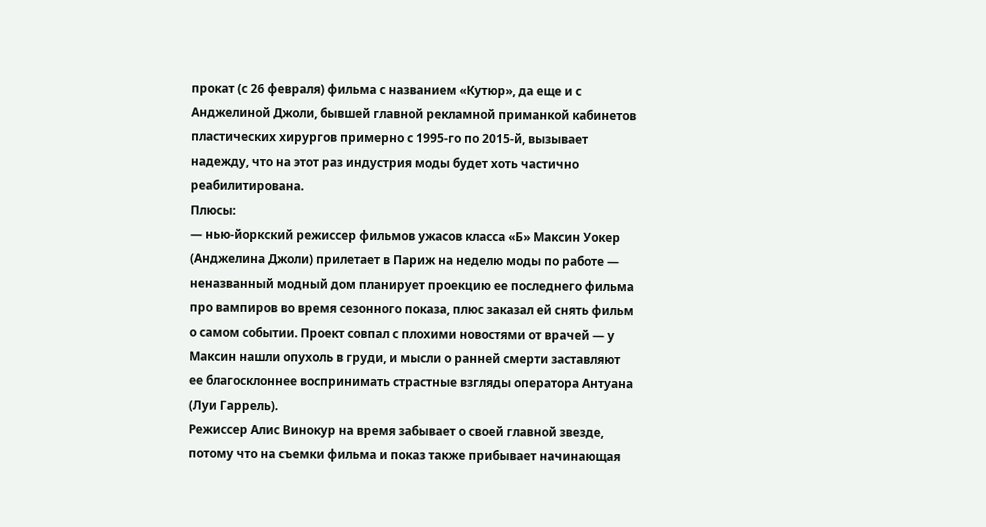прокат (с 26 февраля) фильма с названием «Кутюр», да еще и с Анджелиной Джоли, бывшей главной рекламной приманкой кабинетов пластических хирургов примерно с 1995-го по 2015-й, вызывает надежду, что на этот раз индустрия моды будет хоть частично реабилитирована.
Плюсы:
— нью-йоркский режиссер фильмов ужасов класса «Б» Максин Уокер (Анджелина Джоли) прилетает в Париж на неделю моды по работе — неназванный модный дом планирует проекцию ее последнего фильма про вампиров во время сезонного показа, плюс заказал ей снять фильм о самом событии. Проект совпал с плохими новостями от врачей — у Максин нашли опухоль в груди, и мысли о ранней смерти заставляют ее благосклоннее воспринимать страстные взгляды оператора Антуана (Луи Гаррель).
Режиссер Алис Винокур на время забывает о своей главной звезде, потому что на съемки фильма и показ также прибывает начинающая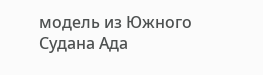модель из Южного Судана Ада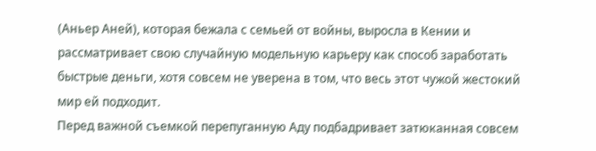(Аньер Аней), которая бежала с семьей от войны, выросла в Кении и рассматривает свою случайную модельную карьеру как способ заработать быстрые деньги, хотя совсем не уверена в том, что весь этот чужой жестокий мир ей подходит.
Перед важной съемкой перепуганную Аду подбадривает затюканная совсем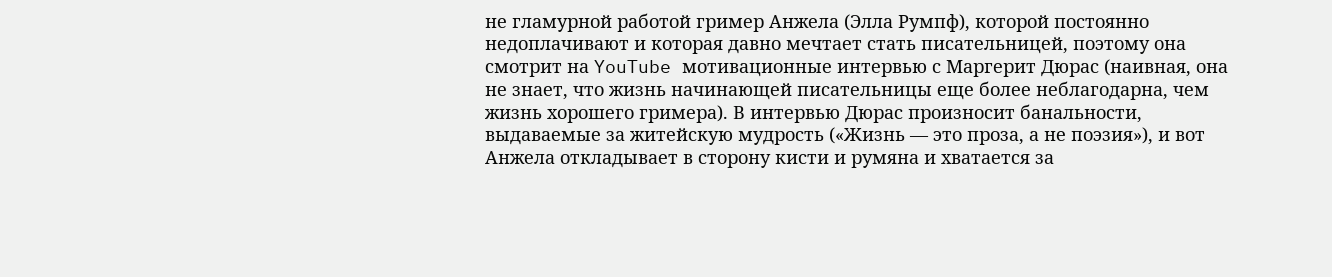не гламурной работой гример Анжела (Элла Румпф), которой постоянно недоплачивают и которая давно мечтает стать писательницей, поэтому она смотрит на YouTube мотивационные интервью с Маргерит Дюрас (наивная, она не знает, что жизнь начинающей писательницы еще более неблагодарна, чем жизнь хорошего гримера). В интервью Дюрас произносит банальности, выдаваемые за житейскую мудрость («Жизнь — это проза, а не поэзия»), и вот Анжела откладывает в сторону кисти и румяна и хватается за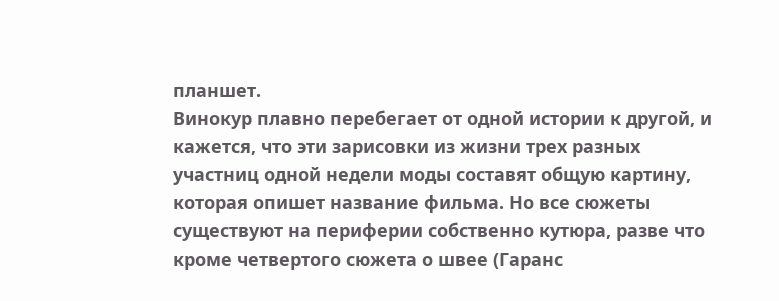планшет.
Винокур плавно перебегает от одной истории к другой, и кажется, что эти зарисовки из жизни трех разных участниц одной недели моды составят общую картину, которая опишет название фильма. Но все сюжеты существуют на периферии собственно кутюра, разве что кроме четвертого сюжета о швее (Гаранс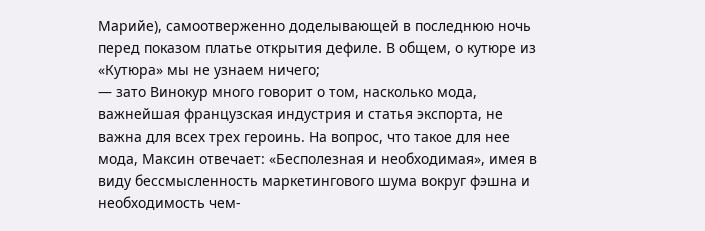Марийе), самоотверженно доделывающей в последнюю ночь перед показом платье открытия дефиле. В общем, о кутюре из «Кутюра» мы не узнаем ничего;
— зато Винокур много говорит о том, насколько мода, важнейшая французская индустрия и статья экспорта, не важна для всех трех героинь. На вопрос, что такое для нее мода, Максин отвечает: «Бесполезная и необходимая», имея в виду бессмысленность маркетингового шума вокруг фэшна и необходимость чем-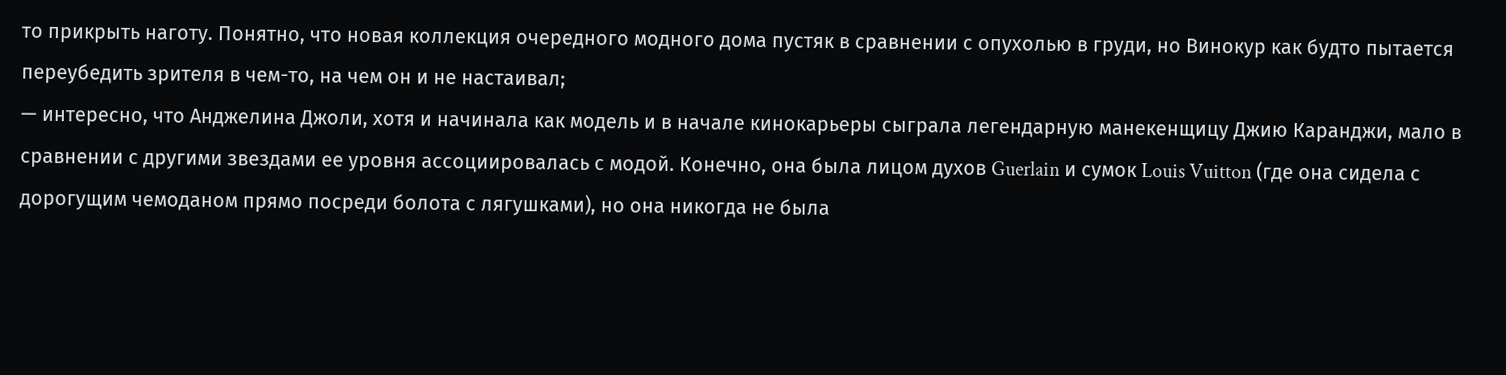то прикрыть наготу. Понятно, что новая коллекция очередного модного дома пустяк в сравнении с опухолью в груди, но Винокур как будто пытается переубедить зрителя в чем-то, на чем он и не настаивал;
— интересно, что Анджелина Джоли, хотя и начинала как модель и в начале кинокарьеры сыграла легендарную манекенщицу Джию Каранджи, мало в сравнении с другими звездами ее уровня ассоциировалась с модой. Конечно, она была лицом духов Guerlain и сумок Louis Vuitton (где она сидела с дорогущим чемоданом прямо посреди болота с лягушками), но она никогда не была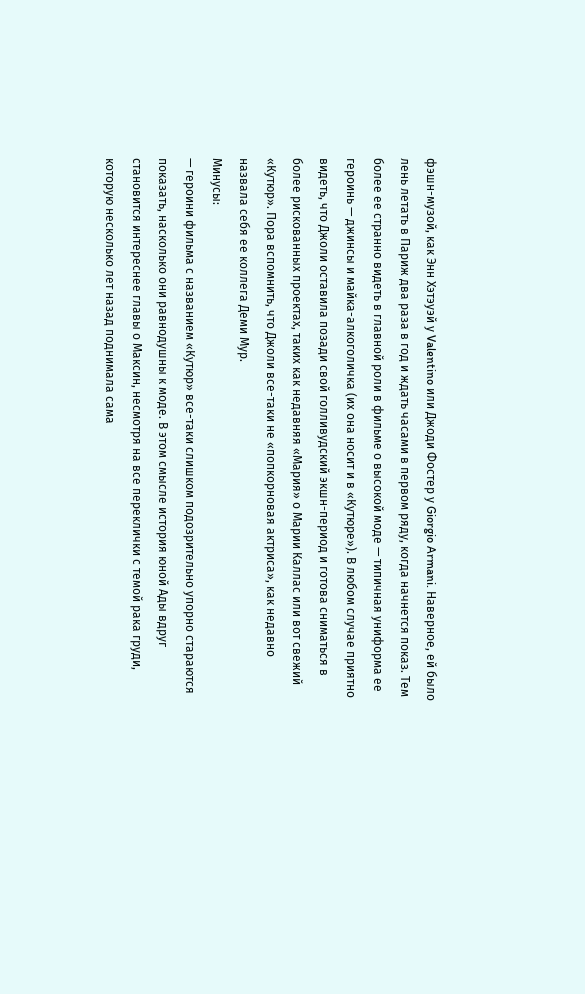фэшн-музой, как Энн Хэтэуэй у Valentino или Джоди Фостер у Giorgio Armani. Наверное, ей было лень летать в Париж два раза в год и ждать часами в первом ряду, когда начнется показ. Тем более ее странно видеть в главной роли в фильме о высокой моде — типичная униформа ее героинь — джинсы и майка-алкоголичка (их она носит и в «Кутюре»). В любом случае приятно видеть, что Джоли оставила позади свой голливудский экшн-период и готова сниматься в более рискованных проектах, таких как недавняя «Мария» о Марии Каллас или вот свежий «Кутюр». Пора вспомнить, что Джоли все-таки не «попкорновая актриса», как недавно назвала себя ее коллега Деми Мур.
Минусы:
— героини фильма с названием «Кутюр» все-таки слишком подозрительно упорно стараются показать, насколько они равнодушны к моде. В этом смысле история юной Ады вдруг становится интереснее главы о Максин, несмотря на все переклички с темой рака груди, которую несколько лет назад поднимала сама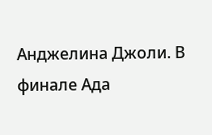Анджелина Джоли. В финале Ада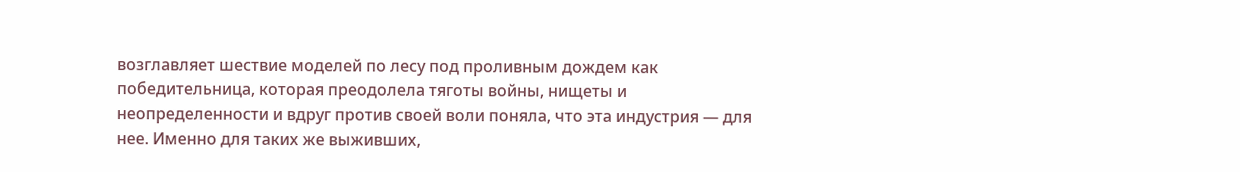возглавляет шествие моделей по лесу под проливным дождем как победительница, которая преодолела тяготы войны, нищеты и неопределенности и вдруг против своей воли поняла, что эта индустрия — для нее. Именно для таких же выживших,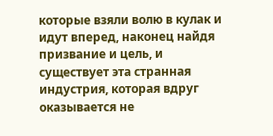которые взяли волю в кулак и идут вперед, наконец найдя призвание и цель, и существует эта странная индустрия, которая вдруг оказывается не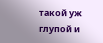такой уж глупой и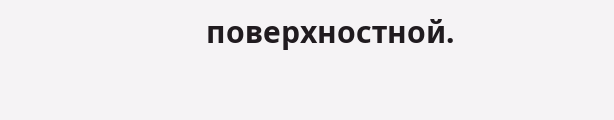поверхностной.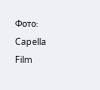Фото: Capella Film